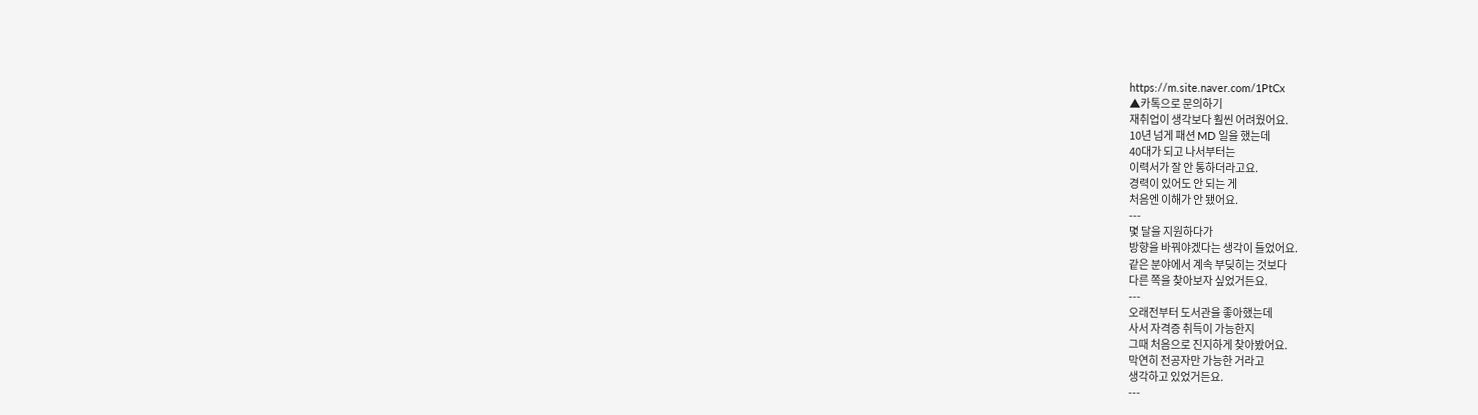https://m.site.naver.com/1PtCx
▲카톡으로 문의하기
재취업이 생각보다 훨씬 어려웠어요.
10년 넘게 패션 MD 일을 했는데
40대가 되고 나서부터는
이력서가 잘 안 통하더라고요.
경력이 있어도 안 되는 게
처음엔 이해가 안 됐어요.
---
몇 달을 지원하다가
방향을 바꿔야겠다는 생각이 들었어요.
같은 분야에서 계속 부딪히는 것보다
다른 쪽을 찾아보자 싶었거든요.
---
오래전부터 도서관을 좋아했는데
사서 자격증 취득이 가능한지
그때 처음으로 진지하게 찾아봤어요.
막연히 전공자만 가능한 거라고
생각하고 있었거든요.
---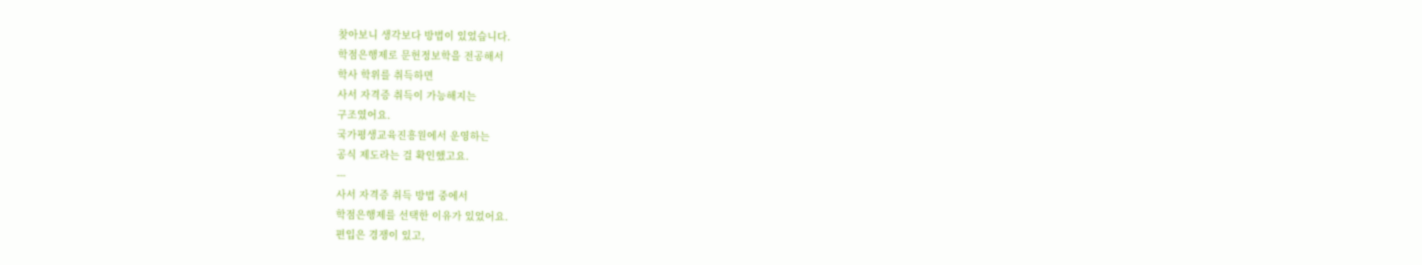찾아보니 생각보다 방법이 있었습니다.
학점은행제로 문헌정보학을 전공해서
학사 학위를 취득하면
사서 자격증 취득이 가능해지는
구조였어요.
국가평생교육진흥원에서 운영하는
공식 제도라는 걸 확인했고요.
---
사서 자격증 취득 방법 중에서
학점은행제를 선택한 이유가 있었어요.
편입은 경쟁이 있고,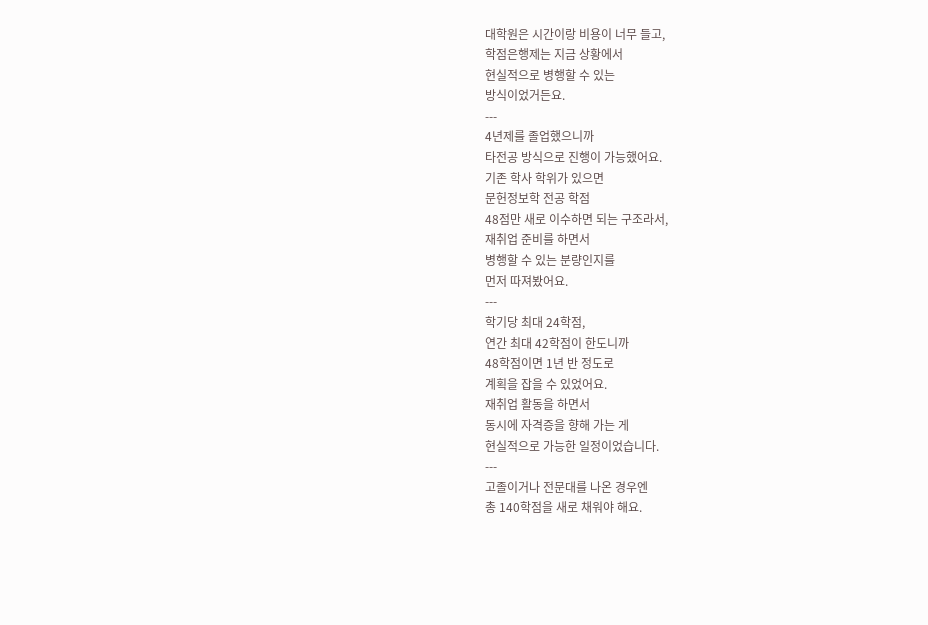대학원은 시간이랑 비용이 너무 들고,
학점은행제는 지금 상황에서
현실적으로 병행할 수 있는
방식이었거든요.
---
4년제를 졸업했으니까
타전공 방식으로 진행이 가능했어요.
기존 학사 학위가 있으면
문헌정보학 전공 학점
48점만 새로 이수하면 되는 구조라서,
재취업 준비를 하면서
병행할 수 있는 분량인지를
먼저 따져봤어요.
---
학기당 최대 24학점,
연간 최대 42학점이 한도니까
48학점이면 1년 반 정도로
계획을 잡을 수 있었어요.
재취업 활동을 하면서
동시에 자격증을 향해 가는 게
현실적으로 가능한 일정이었습니다.
---
고졸이거나 전문대를 나온 경우엔
총 140학점을 새로 채워야 해요.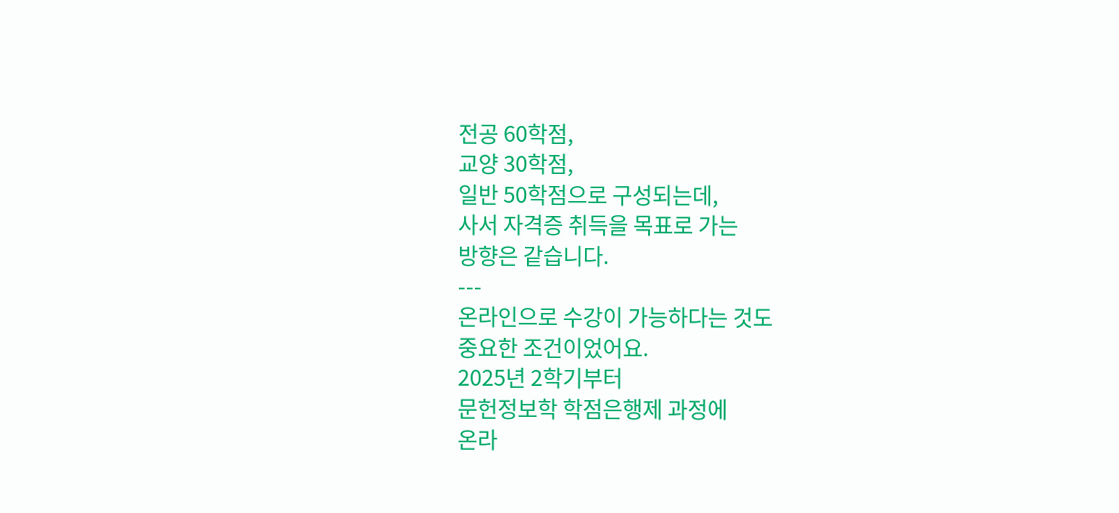전공 60학점,
교양 30학점,
일반 50학점으로 구성되는데,
사서 자격증 취득을 목표로 가는
방향은 같습니다.
---
온라인으로 수강이 가능하다는 것도
중요한 조건이었어요.
2025년 2학기부터
문헌정보학 학점은행제 과정에
온라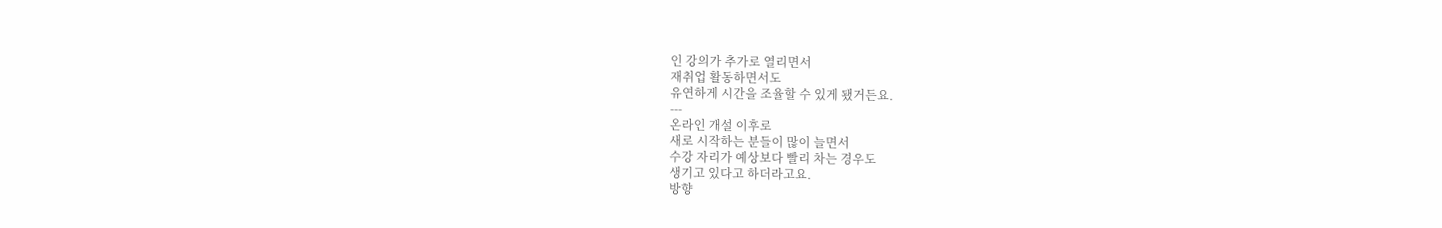인 강의가 추가로 열리면서
재취업 활동하면서도
유연하게 시간을 조율할 수 있게 됐거든요.
---
온라인 개설 이후로
새로 시작하는 분들이 많이 늘면서
수강 자리가 예상보다 빨리 차는 경우도
생기고 있다고 하더라고요.
방향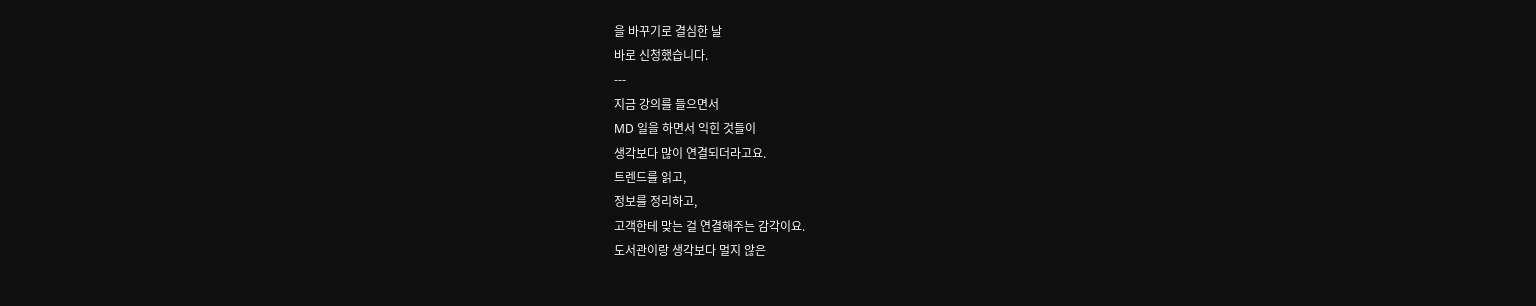을 바꾸기로 결심한 날
바로 신청했습니다.
---
지금 강의를 들으면서
MD 일을 하면서 익힌 것들이
생각보다 많이 연결되더라고요.
트렌드를 읽고,
정보를 정리하고,
고객한테 맞는 걸 연결해주는 감각이요.
도서관이랑 생각보다 멀지 않은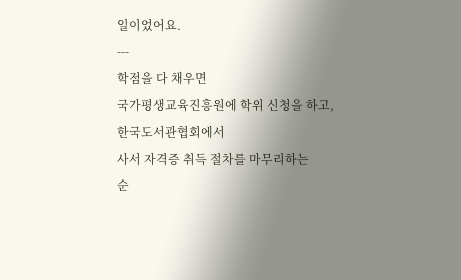일이었어요.
---
학점을 다 채우면
국가평생교육진흥원에 학위 신청을 하고,
한국도서관협회에서
사서 자격증 취득 절차를 마무리하는
순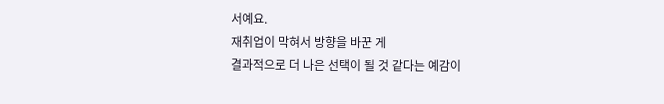서예요.
재취업이 막혀서 방향을 바꾼 게
결과적으로 더 나은 선택이 될 것 같다는 예감이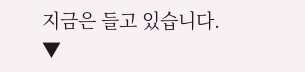지금은 들고 있습니다.
▼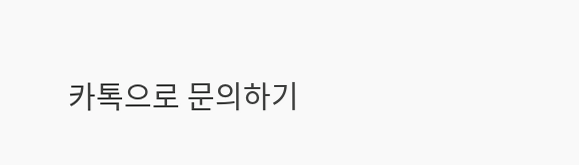카톡으로 문의하기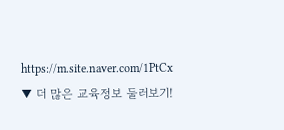https://m.site.naver.com/1PtCx
▼ 더 많은 교육정보 둘러보기!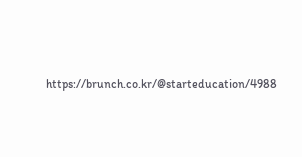https://brunch.co.kr/@starteducation/4988